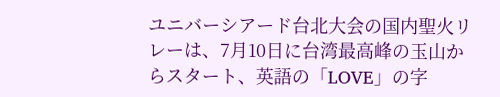ユニバーシアード台北大会の国内聖火リレーは、7月10日に台湾最高峰の玉山からスタート、英語の「LOVE」の字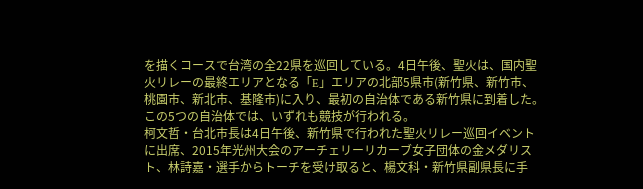を描くコースで台湾の全22県を巡回している。4日午後、聖火は、国内聖火リレーの最終エリアとなる「E」エリアの北部5県市(新竹県、新竹市、桃園市、新北市、基隆市)に入り、最初の自治体である新竹県に到着した。この5つの自治体では、いずれも競技が行われる。
柯文哲・台北市長は4日午後、新竹県で行われた聖火リレー巡回イベントに出席、2015年光州大会のアーチェリーリカーブ女子団体の金メダリスト、林詩嘉・選手からトーチを受け取ると、楊文科・新竹県副県長に手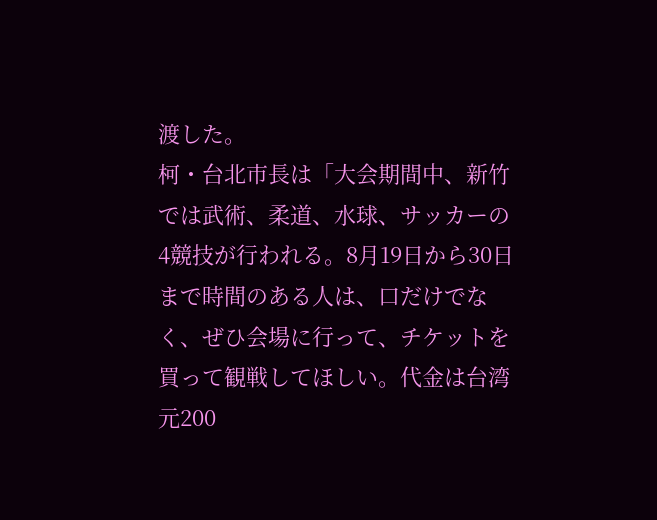渡した。
柯・台北市長は「大会期間中、新竹では武術、柔道、水球、サッカーの4競技が行われる。8月19日から30日まで時間のある人は、口だけでなく、ぜひ会場に行って、チケットを買って観戦してほしい。代金は台湾元200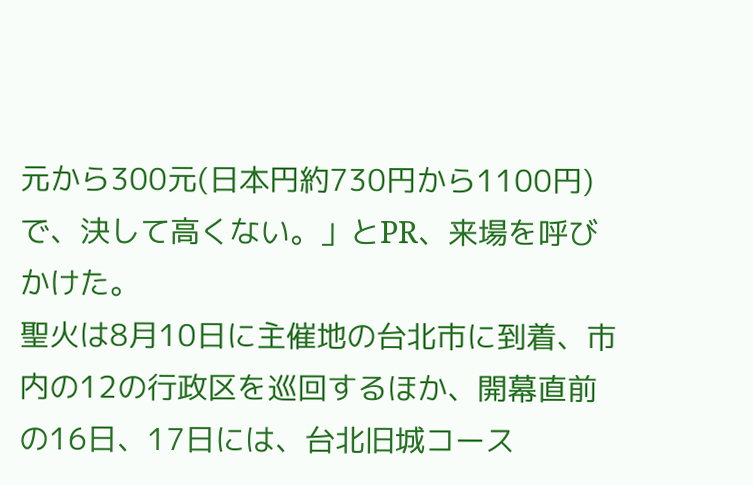元から300元(日本円約730円から1100円)で、決して高くない。」とPR、来場を呼びかけた。
聖火は8月10日に主催地の台北市に到着、市内の12の行政区を巡回するほか、開幕直前の16日、17日には、台北旧城コース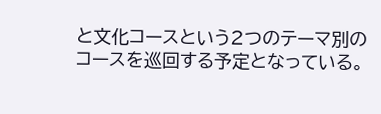と文化コースという2つのテーマ別のコースを巡回する予定となっている。